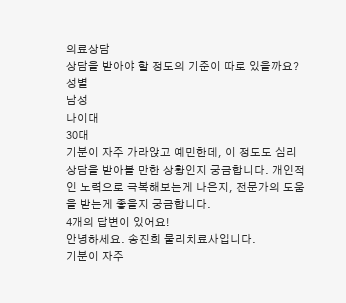의료상담
상담을 받아야 할 정도의 기준이 따로 있을까요?
성별
남성
나이대
30대
기분이 자주 가라앉고 예민한데, 이 정도도 심리 상담을 받아볼 만한 상황인지 궁금합니다. 개인적인 노력으로 극복해보는게 나은지, 전문가의 도움을 받는게 좋을지 궁금합니다.
4개의 답변이 있어요!
안녕하세요. 송진희 물리치료사입니다.
기분이 자주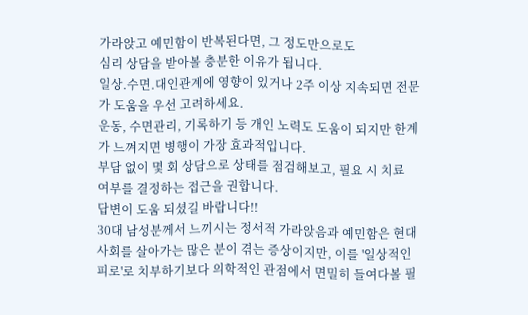가라앉고 예민함이 반복된다면, 그 정도만으로도
심리 상담을 받아볼 충분한 이유가 됩니다.
일상.수면.대인관계에 영향이 있거나 2주 이상 지속되면 전문가 도움을 우선 고려하세요.
운동, 수면관리, 기록하기 등 개인 노력도 도움이 되지만 한계가 느껴지면 병행이 가장 효과적입니다.
부담 없이 몇 회 상담으로 상태를 점검해보고, 필요 시 치료 여부를 결정하는 접근을 권합니다.
답변이 도움 되셨길 바랍니다!!
30대 남성분께서 느끼시는 정서적 가라앉음과 예민함은 현대 사회를 살아가는 많은 분이 겪는 증상이지만, 이를 '일상적인 피로'로 치부하기보다 의학적인 관점에서 면밀히 들여다볼 필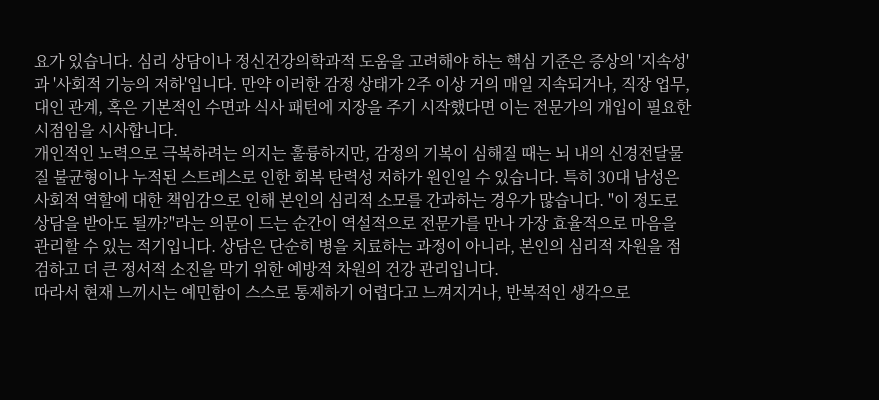요가 있습니다. 심리 상담이나 정신건강의학과적 도움을 고려해야 하는 핵심 기준은 증상의 '지속성'과 '사회적 기능의 저하'입니다. 만약 이러한 감정 상태가 2주 이상 거의 매일 지속되거나, 직장 업무, 대인 관계, 혹은 기본적인 수면과 식사 패턴에 지장을 주기 시작했다면 이는 전문가의 개입이 필요한 시점임을 시사합니다.
개인적인 노력으로 극복하려는 의지는 훌륭하지만, 감정의 기복이 심해질 때는 뇌 내의 신경전달물질 불균형이나 누적된 스트레스로 인한 회복 탄력성 저하가 원인일 수 있습니다. 특히 30대 남성은 사회적 역할에 대한 책임감으로 인해 본인의 심리적 소모를 간과하는 경우가 많습니다. "이 정도로 상담을 받아도 될까?"라는 의문이 드는 순간이 역설적으로 전문가를 만나 가장 효율적으로 마음을 관리할 수 있는 적기입니다. 상담은 단순히 병을 치료하는 과정이 아니라, 본인의 심리적 자원을 점검하고 더 큰 정서적 소진을 막기 위한 예방적 차원의 건강 관리입니다.
따라서 현재 느끼시는 예민함이 스스로 통제하기 어렵다고 느껴지거나, 반복적인 생각으로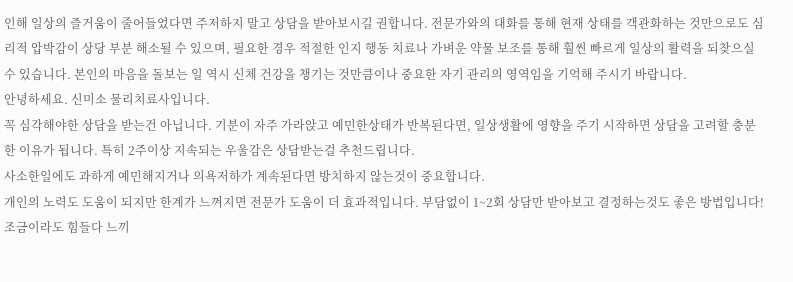인해 일상의 즐거움이 줄어들었다면 주저하지 말고 상담을 받아보시길 권합니다. 전문가와의 대화를 통해 현재 상태를 객관화하는 것만으로도 심리적 압박감이 상당 부분 해소될 수 있으며, 필요한 경우 적절한 인지 행동 치료나 가벼운 약물 보조를 통해 훨씬 빠르게 일상의 활력을 되찾으실 수 있습니다. 본인의 마음을 돌보는 일 역시 신체 건강을 챙기는 것만큼이나 중요한 자기 관리의 영역임을 기억해 주시기 바랍니다.
안녕하세요. 신미소 물리치료사입니다.
꼭 심각해야한 상담을 받는건 아닙니다. 기분이 자주 가라앉고 예민한상태가 반복된다면, 일상생활에 영향을 주기 시작하면 상담을 고려할 충분한 이유가 됩니다. 특히 2주이상 지속되는 우울감은 상담받는걸 추천드립니다.
사소한일에도 과하게 예민해지거나 의욕저하가 계속된다면 방치하지 않는것이 중요합니다.
개인의 노력도 도움이 되지만 한계가 느껴지면 전문가 도움이 더 효과적입니다. 부담없이 1~2회 상담만 받아보고 결정하는것도 좋은 방법입니다! 조금이라도 힘들다 느끼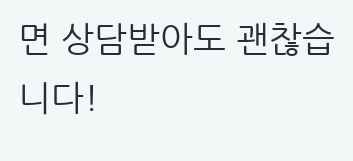면 상담받아도 괜찮습니다!